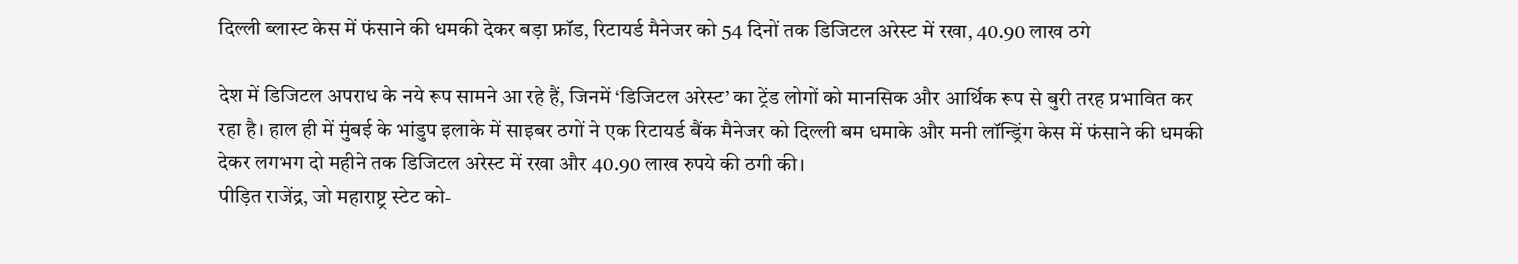दिल्ली ब्लास्ट केस में फंसाने की धमकी देकर बड़ा फ्रॉड, रिटायर्ड मैनेजर को 54 दिनों तक डिजिटल अरेस्ट में रखा, 40.90 लाख ठगे

देश में डिजिटल अपराध के नये रूप सामने आ रहे हैं, जिनमें ‘डिजिटल अरेस्ट’ का ट्रेंड लोगों को मानसिक और आर्थिक रूप से बुरी तरह प्रभावित कर रहा है। हाल ही में मुंबई के भांडुप इलाके में साइबर ठगों ने एक रिटायर्ड बैंक मैनेजर को दिल्ली बम धमाके और मनी लॉन्ड्रिंग केस में फंसाने की धमकी देकर लगभग दो महीने तक डिजिटल अरेस्ट में रखा और 40.90 लाख रुपये की ठगी की।
पीड़ित राजेंद्र, जो महाराष्ट्र स्टेट को-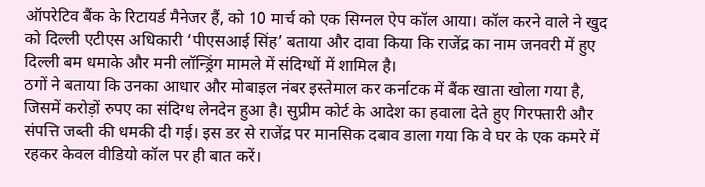ऑपरेटिव बैंक के रिटायर्ड मैनेजर हैं, को 10 मार्च को एक सिग्नल ऐप कॉल आया। कॉल करने वाले ने खुद को दिल्ली एटीएस अधिकारी ‘पीएसआई सिंह’ बताया और दावा किया कि राजेंद्र का नाम जनवरी में हुए दिल्ली बम धमाके और मनी लॉन्ड्रिंग मामले में संदिग्धों में शामिल है।
ठगों ने बताया कि उनका आधार और मोबाइल नंबर इस्तेमाल कर कर्नाटक में बैंक खाता खोला गया है, जिसमें करोड़ों रुपए का संदिग्ध लेनदेन हुआ है। सुप्रीम कोर्ट के आदेश का हवाला देते हुए गिरफ्तारी और संपत्ति जब्ती की धमकी दी गई। इस डर से राजेंद्र पर मानसिक दबाव डाला गया कि वे घर के एक कमरे में रहकर केवल वीडियो कॉल पर ही बात करें।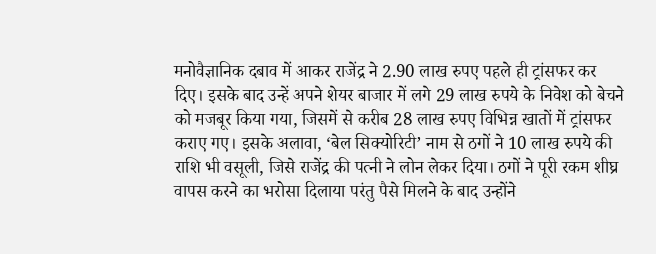मनोवैज्ञानिक दबाव में आकर राजेंद्र ने 2.90 लाख रुपए पहले ही ट्रांसफर कर दिए। इसके बाद उन्हें अपने शेयर बाजार में लगे 29 लाख रुपये के निवेश को बेचने को मजबूर किया गया, जिसमें से करीब 28 लाख रुपए विभिन्न खातों में ट्रांसफर कराए गए। इसके अलावा, ‘बेल सिक्योरिटी’ नाम से ठगों ने 10 लाख रुपये की राशि भी वसूली, जिसे राजेंद्र की पत्नी ने लोन लेकर दिया। ठगों ने पूरी रकम शीघ्र वापस करने का भरोसा दिलाया परंतु पैसे मिलने के बाद उन्होंने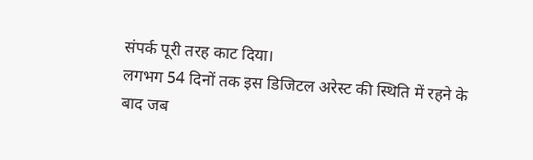संपर्क पूरी तरह काट दिया।
लगभग 54 दिनों तक इस डिजिटल अरेस्ट की स्थिति में रहने के बाद जब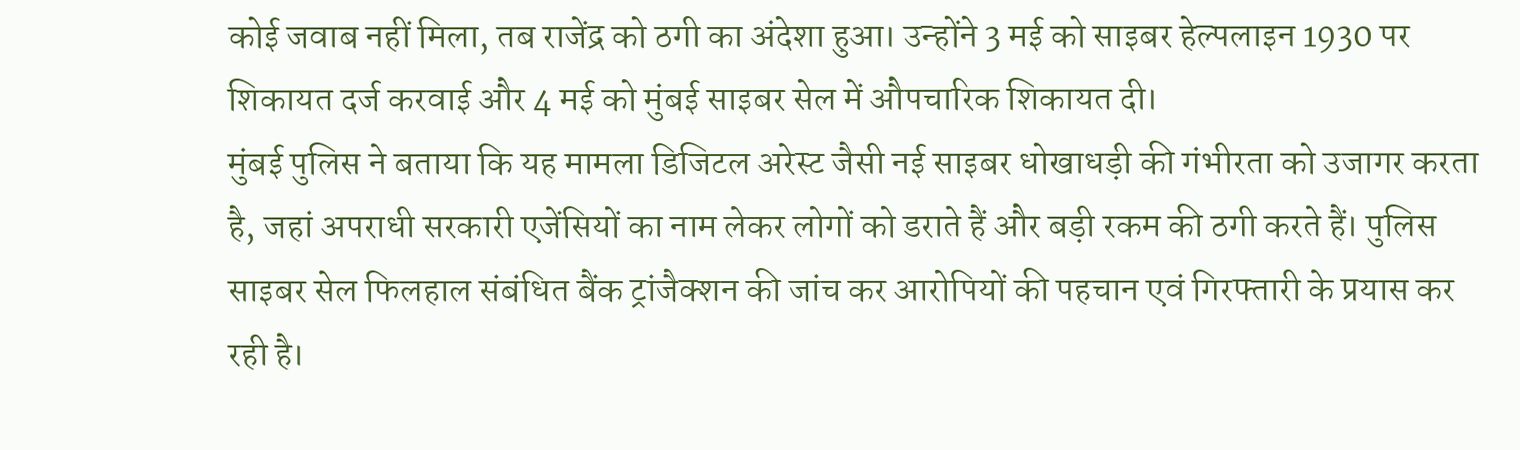कोई जवाब नहीं मिला, तब राजेंद्र को ठगी का अंदेशा हुआ। उन्होंने 3 मई को साइबर हेल्पलाइन 1930 पर शिकायत दर्ज करवाई और 4 मई को मुंबई साइबर सेल में औपचारिक शिकायत दी।
मुंबई पुलिस ने बताया कि यह मामला डिजिटल अरेस्ट जैसी नई साइबर धोखाधड़ी की गंभीरता को उजागर करता है, जहां अपराधी सरकारी एजेंसियों का नाम लेकर लोगों को डराते हैं और बड़ी रकम की ठगी करते हैं। पुलिस साइबर सेल फिलहाल संबंधित बैंक ट्रांजैक्शन की जांच कर आरोपियों की पहचान एवं गिरफ्तारी के प्रयास कर रही है।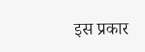इस प्रकार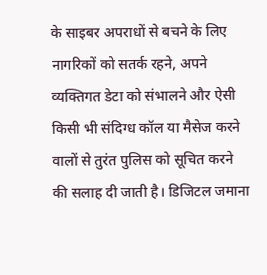के साइबर अपराधों से बचने के लिए नागरिकों को सतर्क रहने, अपने व्यक्तिगत डेटा को संभालने और ऐसी किसी भी संदिग्ध कॉल या मैसेज करने वालों से तुरंत पुलिस को सूचित करने की सलाह दी जाती है। डिजिटल जमाना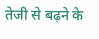तेजी से बढ़ने के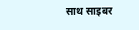साथ साइबर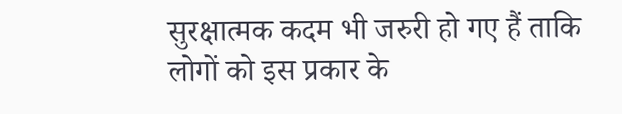सुरक्षात्मक कदम भी जरुरी हो गए हैं ताकि लोगों को इस प्रकार के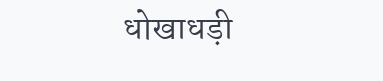धोखाधड़ी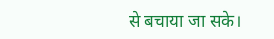से बचाया जा सके।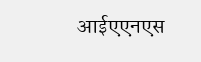आईएएनएस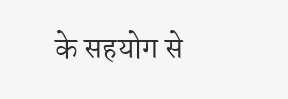के सहयोग से